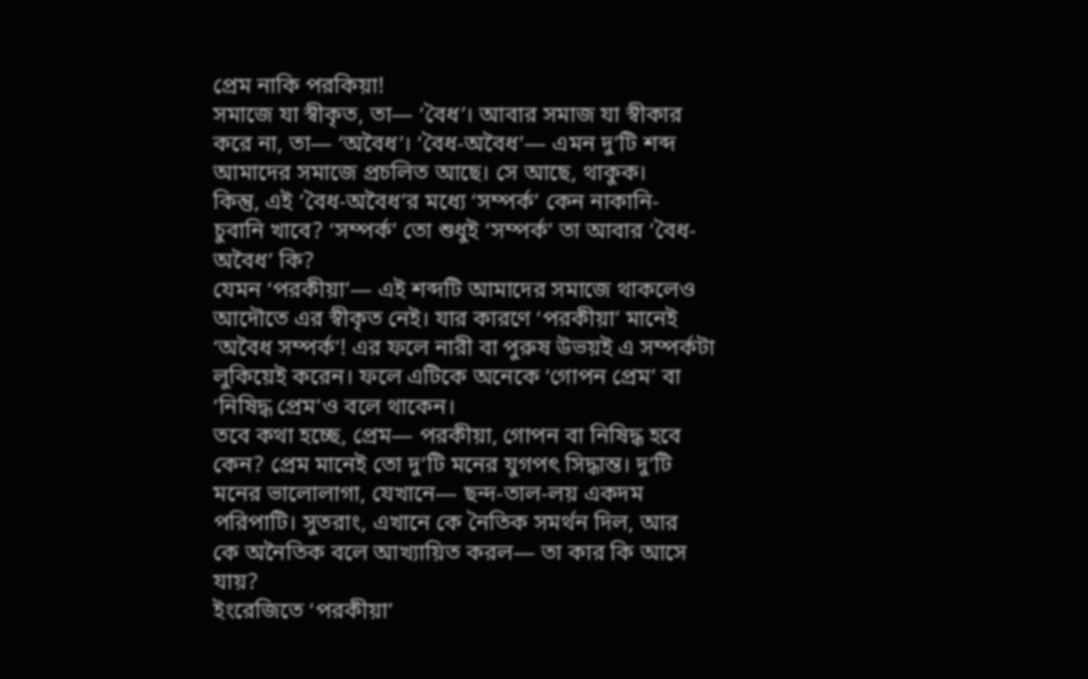প্রেম নাকি পরকিয়া!
সমাজে যা স্বীকৃত, তা— ‘বৈধ’। আবার সমাজ যা স্বীকার
করে না, তা— ‘অবৈধ’। ‘বৈধ-অবৈধ’— এমন দু’টি শব্দ
আমাদের সমাজে প্রচলিত আছে। সে আছে, থাকুক।
কিন্তু, এই ‘বৈধ-অবৈধ’র মধ্যে ‘সম্পর্ক’ কেন নাকানি-
চুবানি খাবে? ‘সম্পর্ক’ তো শুধুই ‘সম্পর্ক’ তা আবার ‘বৈধ-
অবৈধ’ কি?
যেমন ‘পরকীয়া’— এই শব্দটি আমাদের সমাজে থাকলেও
আদৌতে এর স্বীকৃত নেই। যার কারণে ‘পরকীয়া’ মানেই
‘অবৈধ সম্পর্ক’! এর ফলে নারী বা পুরুষ উভয়ই এ সম্পর্কটা
লুকিয়েই করেন। ফলে এটিকে অনেকে ‘গোপন প্রেম’ বা
‘নিষিদ্ধ প্রেম’ও বলে থাকেন।
তবে কথা হচ্ছে, প্রেম— পরকীয়া, গোপন বা নিষিদ্ধ হবে
কেন? প্রেম মানেই তো দু’টি মনের যুগপৎ সিদ্ধান্ত। দু’টি
মনের ভালোলাগা, যেখানে— ছন্দ-তাল-লয় একদম
পরিপাটি। সুতরাং, এখানে কে নৈতিক সমর্থন দিল, আর
কে অনৈতিক বলে আখ্যায়িত করল— তা কার কি আসে
যায়?
ইংরেজিতে ‘পরকীয়া’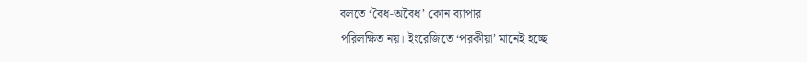বলতে ‘বৈধ-অবৈধ’ কোন ব্যাপার
পরিলক্ষিত নয়। ইংরেজিতে ‘পরকীয়া’ মানেই হচ্ছে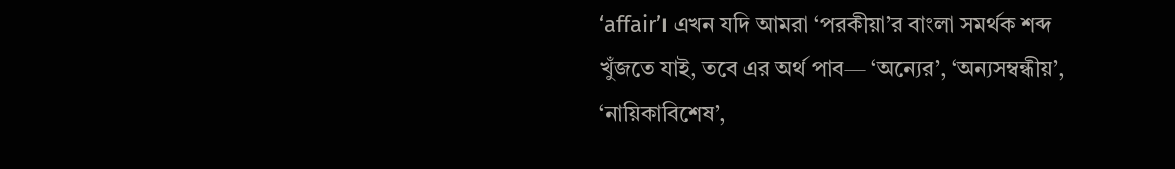‘affair’। এখন যদি আমরা ‘পরকীয়া’র বাংলা সমর্থক শব্দ
খুঁজতে যাই, তবে এর অর্থ পাব— ‘অন্যের’, ‘অন্যসম্বন্ধীয়’,
‘নায়িকাবিশেষ’,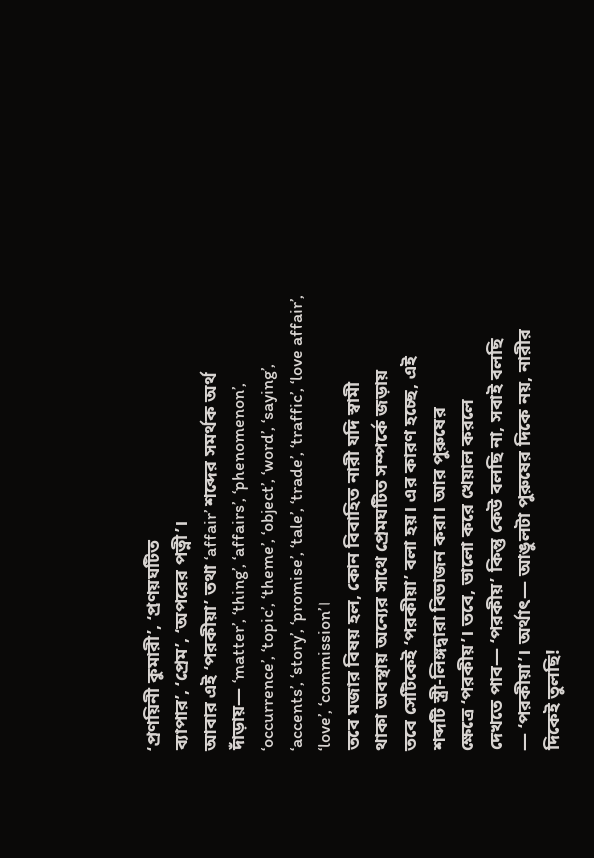‘প্রণয়িনী কুমারী’, ‘প্রণয়ঘটিত
ব্যাপার’, ‘প্রেম’, ‘অপরের পত্নী’।
আবার এই ‘পরকীয়া’ তথা ‘affair’ শব্দের সমর্থক অর্থ
দাঁড়ায়— ‘matter’, ‘thing’, ‘affairs’, ‘phenomenon’,
‘occurrence’, ‘topic’, ‘theme’, ‘object’, ‘word’, ‘saying’,
‘accents’, ‘story’, ‘promise’, ‘tale’, ‘trade’, ‘traffic’, ‘love affair’,
‘love’, ‘commission’।
তবে মজার বিষয় হল, কোন বিবাহিত নারী যদি স্বামী
থাকা অবস্থায় অন্যের সাথে প্রেমঘটিত সম্পর্কে জড়ায়
তবে সেটিকেই ‘পরকীয়া’ বলা হয়। এর কারণ হচ্ছে, এই
শব্দটি স্ত্রী-লিঙ্গদ্বারা বিভাজন করা। আর পুরুষের
ক্ষেত্রে ‘পরকীয়’। তবে, ভালো করে খেয়াল করলে
দেখতে পাব— ‘পরকীয়’ কিন্তু কেউ বলছি না, সবাই বলছি
— ‘পরকীয়া’। অর্থাৎ— আঙুলটা পুরুষের দিকে নয়, নারীর
দিকেই তুলছি!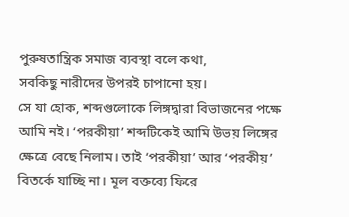পুরুষতান্ত্রিক সমাজ ব্যবস্থা বলে কথা,
সবকিছু নারীদের উপরই চাপানো হয়।
সে যা হোক, শব্দগুলোকে লিঙ্গদ্বারা বিভাজনের পক্ষে
আমি নই। ‘পরকীয়া’ শব্দটিকেই আমি উভয় লিঙ্গের
ক্ষেত্রে বেছে নিলাম। তাই ‘পরকীয়া’ আর ‘পরকীয়’
বিতর্কে যাচ্ছি না। মূল বক্তব্যে ফিরে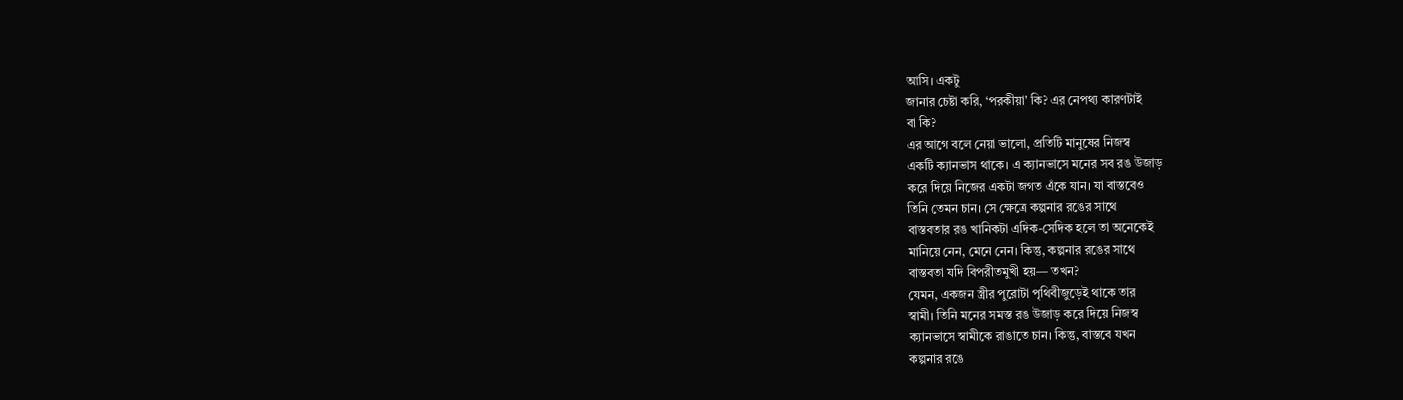আসি। একটু
জানার চেষ্টা করি, ‘পরকীয়া’ কি? এর নেপথ্য কারণটাই
বা কি?
এর আগে বলে নেয়া ভালো, প্রতিটি মানুষের নিজস্ব
একটি ক্যানভাস থাকে। এ ক্যানভাসে মনের সব রঙ উজাড়
করে দিয়ে নিজের একটা জগত এঁকে যান। যা বাস্তবেও
তিনি তেমন চান। সে ক্ষেত্রে কল্পনার রঙের সাথে
বাস্তবতার রঙ খানিকটা এদিক-সেদিক হলে তা অনেকেই
মানিয়ে নেন, মেনে নেন। কিন্তু, কল্পনার রঙের সাথে
বাস্তবতা যদি বিপরীতমুখী হয়— তখন?
যেমন, একজন স্ত্রীর পুরোটা পৃথিবীজুড়েই থাকে তার
স্বামী। তিনি মনের সমস্ত রঙ উজাড় করে দিয়ে নিজস্ব
ক্যানভাসে স্বামীকে রাঙাতে চান। কিন্তু, বাস্তবে যখন
কল্পনার রঙে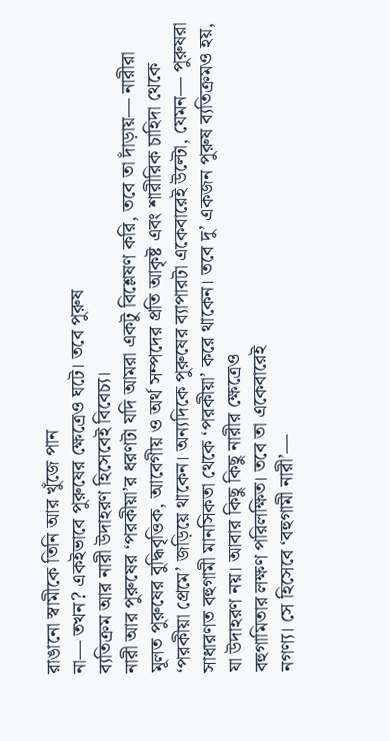রাঙানো স্বামীকে তিনি আর খুঁজে পান
না— তখন? একইভাবে পুরুষের ক্ষেত্রেও ঘটে। তবে পুরুষ
ব্যতিক্রম আর নারী উদাহরণ হিসেবেই বিবেচ্য।
নারী আর পুরুষের ‘পরকীয়া’র ধরণটা যদি আমরা একটু বিশ্লেষণ করি, তবে তা দাঁড়ায়— নারীরা মূলত পুরুষের বুদ্ধিবৃত্তিক, আবেগীয় ও অর্থ সম্পদের প্রতি আকৃষ্ট এবং শারীরিক চাহিদা থেকে ‘পরকীয়া প্রেমে’ জড়িয়ে থাকেন। অন্যদিকে পুরুষের ব্যাপারটা একেবারেই উল্টো, যেমন— পুরুষরা সাধারণত বহুগামী মানসিকতা থেকে ‘পরকীয়া’ করে থাকেন। তবে দু’ একজন পুরুষ ব্যতিক্রমও হয়, যা উদাহরণ নয়। আবার কিছু কিছু নারীর ক্ষেত্রেও
বহুগামিতার লক্ষণ পরিলক্ষিত। তবে তা একেবারেই
নগণ্য। সে হিসেবে ‘বহুগামী নারী’—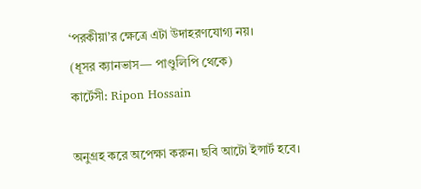‘পরকীয়া’র ক্ষেত্রে এটা উদাহরণযোগ্য নয়।
(ধূসর ক্যানভাস— পাণ্ডুলিপি থেকে)
কার্টেসী: Ripon Hossain

অনুগ্রহ করে অপেক্ষা করুন। ছবি আটো ইন্সার্ট হবে।